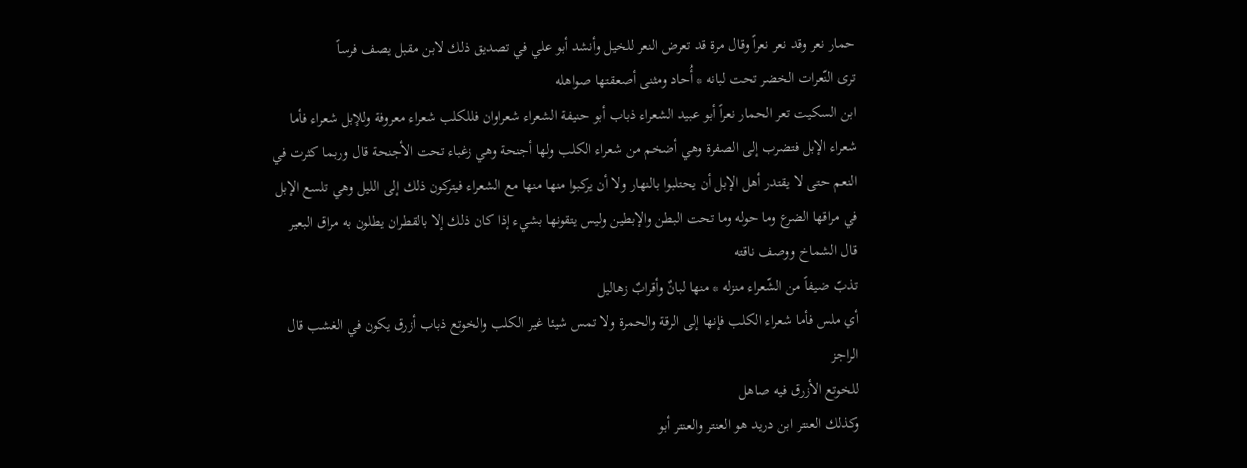حمار نعر وقد نعر نعراً وقال مرة قد تعرض النعر للخيل وأنشد أبو علي في تصديق ذلك لابن مقبل يصف فرساً
ترى النّعرات الخضر تحت لبانه * أُحاد ومثنى أصعقتها صواهله
ابن السكيت تعر الحمار نعراً أبو عبيد الشعراء ذباب أبو حنيفة الشعراء شعراوان فللكلب شعراء معروفة وللإبل شعراء فأما شعراء الإبل فتضرب إلى الصفرة وهي أضخم من شعراء الكلب ولها أجنحة وهي زغباء تحت الأجنحة قال وربما كثرت في النعم حتى لا يقتدر أهل الإبل أن يحتلبوا بالنهار ولا أن يركبوا منها منها مع الشعراء فيتركون ذلك إلى الليل وهي تلسع الإبل في مراقها الضرع وما حوله وما تحت البطن والإبطين وليس يتقونها بشيء إذا كان ذلك إلا بالقطران يطلون به مراق البعير قال الشماخ ووصف ناقته
تذبّ ضيفاً من الشّعراء منزله * منها لبانٌ وأقرابٌ زهاليل
أي ملس فأما شعراء الكلب فإنها إلى الرقة والحمرة ولا تمس شيئا غير الكلب والخوتع ذباب أزرق يكون في الغشب قال الراجز
للخوتع الأزرق فيه صاهل
وكذلك العنتر ابن دريد هو العنتر والعنتر أبو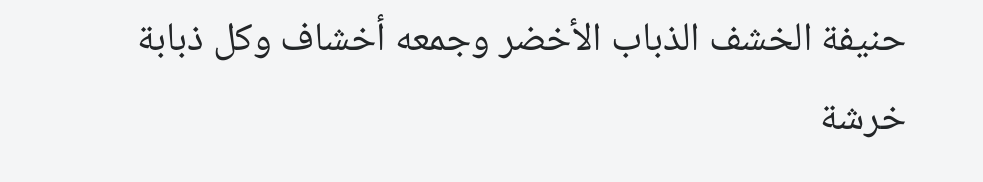حنيفة الخشف الذباب الأخضر وجمعه أخشاف وكل ذبابة خرشة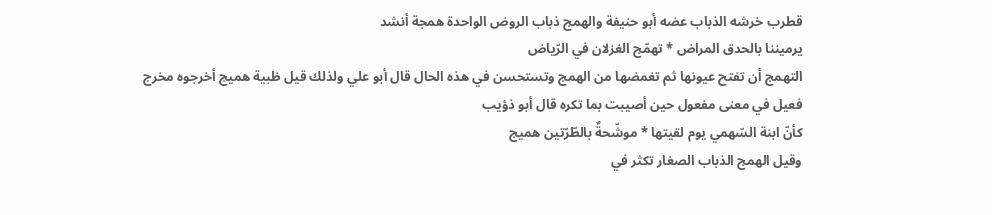قطرب خرشه الذباب عضه أبو حنيفة والهمج ذباب الروض الواحدة همجة أنشد
يرميننا بالحدق المراض * تهمّج الغزلان في الرّياض
التهمج أن تفتح عيونها ثم تغمضها من الهمج وتستحسن في هذه الحال قال أبو علي ولذلك قيل ظبية هميج أخرجوه مخرج فعيل في معنى مفعول حين أصيبت بما تكره قال أبو ذؤيب
كأنّ ابنة السّهمي يوم لقيتها * موشّحةٌ بالطّرّتين هميج
وقيل الهمج الذباب الصغار تكثر في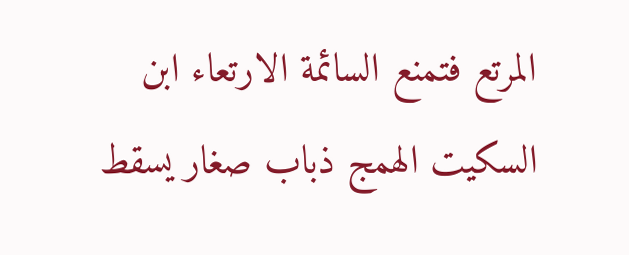المرتع فتمنع السائمة الارتعاء ابن السكيت الهمج ذباب صغار يسقط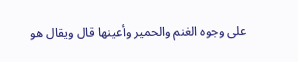على وجوه الغنم والحمير وأعينها قال ويقال هو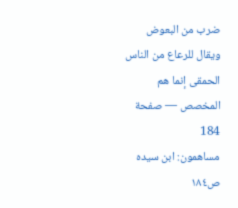ضرب من البعوض ويقال للرعاع من الناس الحمقى إنما هم
المخصص — صفحة 184
مساهمون: ابن سيده
ص١٨٤